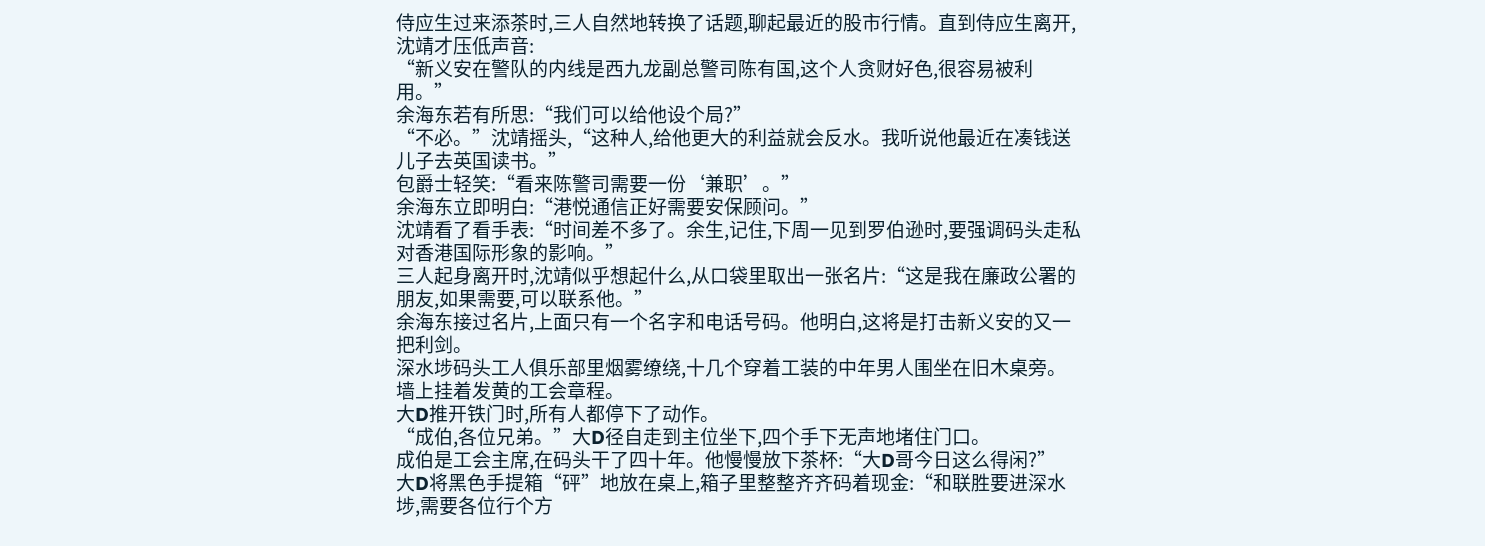侍应生过来添茶时,三人自然地转换了话题,聊起最近的股市行情。直到侍应生离开,沈靖才压低声音:
“新义安在警队的内线是西九龙副总警司陈有国,这个人贪财好色,很容易被利用。”
余海东若有所思:“我们可以给他设个局?”
“不必。”沈靖摇头,“这种人,给他更大的利益就会反水。我听说他最近在凑钱送儿子去英国读书。”
包爵士轻笑:“看来陈警司需要一份‘兼职’。”
余海东立即明白:“港悦通信正好需要安保顾问。”
沈靖看了看手表:“时间差不多了。余生,记住,下周一见到罗伯逊时,要强调码头走私对香港国际形象的影响。”
三人起身离开时,沈靖似乎想起什么,从口袋里取出一张名片:“这是我在廉政公署的朋友,如果需要,可以联系他。”
余海东接过名片,上面只有一个名字和电话号码。他明白,这将是打击新义安的又一把利剑。
深水埗码头工人俱乐部里烟雾缭绕,十几个穿着工装的中年男人围坐在旧木桌旁。墙上挂着发黄的工会章程。
大D推开铁门时,所有人都停下了动作。
“成伯,各位兄弟。”大D径自走到主位坐下,四个手下无声地堵住门口。
成伯是工会主席,在码头干了四十年。他慢慢放下茶杯:“大D哥今日这么得闲?”
大D将黑色手提箱“砰”地放在桌上,箱子里整整齐齐码着现金:“和联胜要进深水埗,需要各位行个方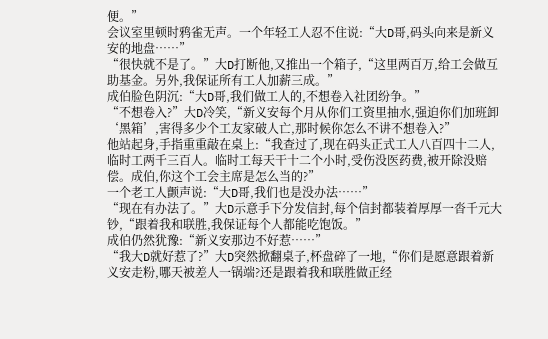便。”
会议室里顿时鸦雀无声。一个年轻工人忍不住说:“大D哥,码头向来是新义安的地盘……”
“很快就不是了。”大D打断他,又推出一个箱子,“这里两百万,给工会做互助基金。另外,我保证所有工人加薪三成。”
成伯脸色阴沉:“大D哥,我们做工人的,不想卷入社团纷争。”
“不想卷入?”大D冷笑,“新义安每个月从你们工资里抽水,强迫你们加班卸‘黑箱’,害得多少个工友家破人亡,那时候你怎么不讲不想卷入?”
他站起身,手指重重敲在桌上:“我查过了,现在码头正式工人八百四十二人,临时工两千三百人。临时工每天干十二个小时,受伤没医药费,被开除没赔偿。成伯,你这个工会主席是怎么当的?”
一个老工人颤声说:“大D哥,我们也是没办法……”
“现在有办法了。”大D示意手下分发信封,每个信封都装着厚厚一沓千元大钞,“跟着我和联胜,我保证每个人都能吃饱饭。”
成伯仍然犹豫:“新义安那边不好惹……”
“我大D就好惹了?”大D突然掀翻桌子,杯盘碎了一地,“你们是愿意跟着新义安走粉,哪天被差人一锅端?还是跟着我和联胜做正经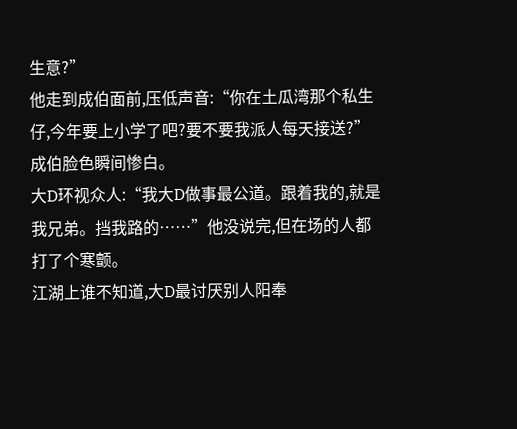生意?”
他走到成伯面前,压低声音:“你在土瓜湾那个私生仔,今年要上小学了吧?要不要我派人每天接送?”
成伯脸色瞬间惨白。
大D环视众人:“我大D做事最公道。跟着我的,就是我兄弟。挡我路的……”他没说完,但在场的人都打了个寒颤。
江湖上谁不知道,大D最讨厌别人阳奉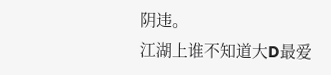阴违。
江湖上谁不知道大D最爱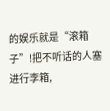的娱乐就是“滚箱子”!把不听话的人塞进行李箱,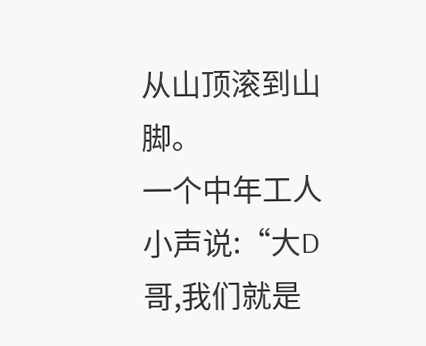从山顶滚到山脚。
一个中年工人小声说:“大D哥,我们就是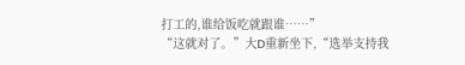打工的,谁给饭吃就跟谁……”
“这就对了。”大D重新坐下,“选举支持我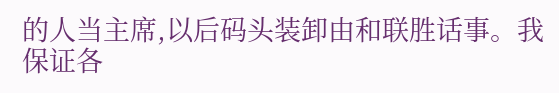的人当主席,以后码头装卸由和联胜话事。我保证各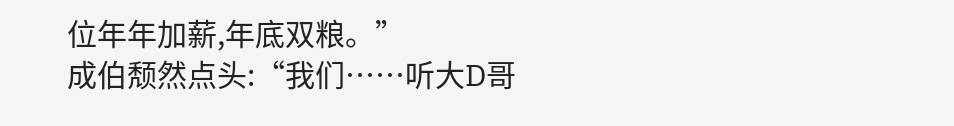位年年加薪,年底双粮。”
成伯颓然点头:“我们……听大D哥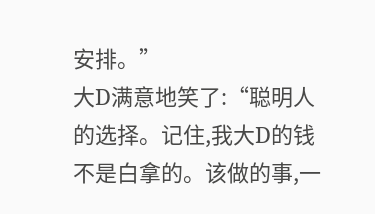安排。”
大D满意地笑了:“聪明人的选择。记住,我大D的钱不是白拿的。该做的事,一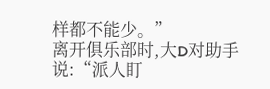样都不能少。”
离开俱乐部时,大D对助手说:“派人盯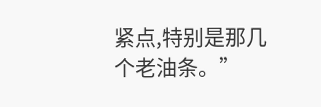紧点,特别是那几个老油条。”